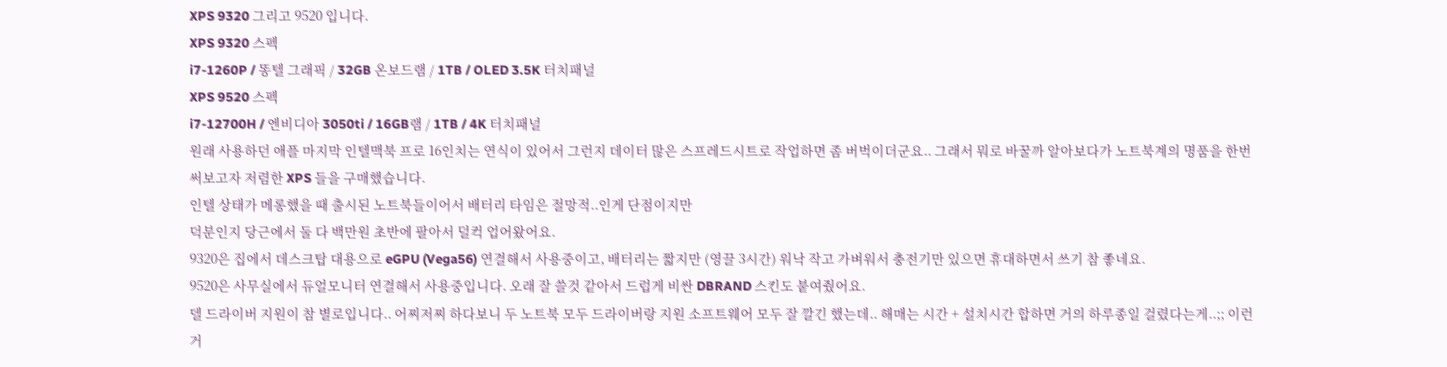XPS 9320 그리고 9520 입니다.
XPS 9320 스펙
i7-1260P / 똥텔 그래픽 / 32GB 온보드램 / 1TB / OLED 3.5K 터치패널
XPS 9520 스펙
i7-12700H / 엔비디아 3050ti / 16GB램 / 1TB / 4K 터치패널
원래 사용하던 애플 마지막 인텔맥북 프로 16인치는 연식이 있어서 그런지 데이터 많은 스프레드시트로 작업하면 좀 버벅이더군요.. 그래서 뭐로 바꿀까 알아보다가 노트북계의 명품을 한번 써보고자 저렴한 XPS 들을 구매했습니다.
인텔 상태가 메롱했을 때 출시된 노트북들이어서 배터리 타임은 절망적..인게 단점이지만
덕분인지 당근에서 둘 다 백만원 초반에 팔아서 덜컥 업어왔어요.
9320은 집에서 데스크탑 대용으로 eGPU (Vega56) 연결해서 사용중이고, 배터리는 짧지만 (영끌 3시간) 워낙 작고 가벼워서 충전기만 있으면 휴대하면서 쓰기 참 좋네요.
9520은 사무실에서 듀얼모니터 연결해서 사용중입니다. 오래 잘 쓸것 같아서 드럽게 비싼 DBRAND 스킨도 붙여줬어요.
델 드라이버 지원이 참 별로입니다.. 어찌저찌 하다보니 두 노트북 모두 드라이버랑 지원 소프트웨어 모두 잘 깔긴 했는데.. 해매는 시간 + 설치시간 합하면 거의 하루종일 걸렸다는게..;; 이런거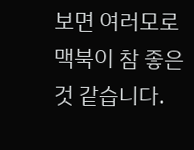보면 여러모로 맥북이 참 좋은것 같습니다.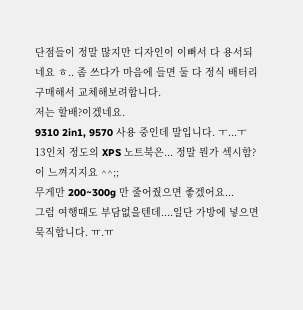단점들이 정말 많지만 디자인이 이뻐서 다 용서되네요 ㅎ.. 좀 쓰다가 마음에 들면 둘 다 정식 배터리 구매해서 교체해보려합니다.
저는 할배?이겠네요.
9310 2in1, 9570 사용 중인데 말입니다. ㅜ...ㅜ
13인치 정도의 XPS 노트북은... 정말 뭔가 섹시함?이 느껴지지요 ^^;;
무게만 200~300g 만 줄어줬으면 좋겠어요...
그럼 여행때도 부담없을텐데....일단 가방에 넣으면 묵직합니다. ㅠ.ㅠ